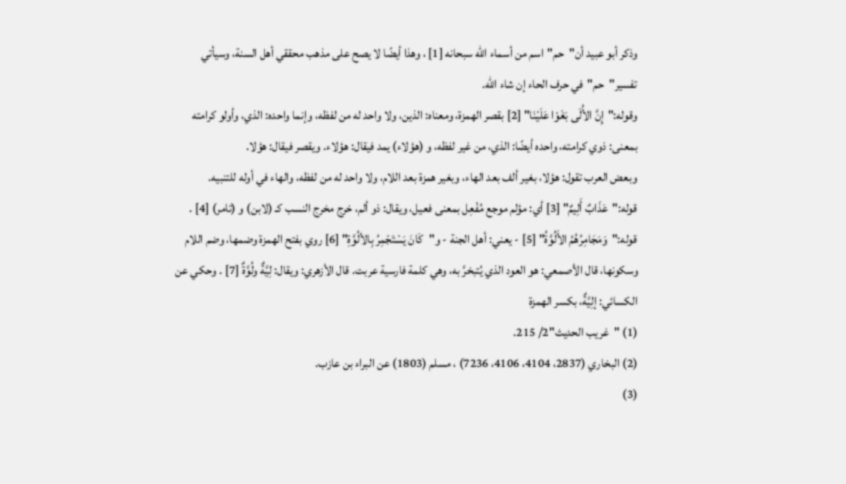وذكر أبو عبيد أن"حم"اسم من أسماء الله سبحانه [1] ، وهذا أيضًا لا يصح على مذهب محققي أهل السنة، وسيأتي تفسير"حم"في حرف الحاء إن شاء الله.
وقوله:"إِنَّ الأُلَى بَغَوْا عَلَيْنَا" [2] بقصر الهمزة، ومعناه: الذين، ولا واحد له من لفظه، وإنما واحده: الذي، وأولو كرامته بمعنى: ذوي كرامته، واحده أيضًا: الذي، من غير لفظه، و (هؤلاء) يمد فيقال: هؤلاء. ويقصر فيقال: هؤلا.
وبعض العرب تقول: هؤلا، بغير ألف بعد الهاء، وبغير همزة بعد اللام، ولا واحد له من لفظه، والهاء في أوله للتنبيه.
قوله:"عَذَابٌ أَلِيمٌ" [3] أي: مؤلم موجع مُفْعِل بمعنى فعيل، ويقال: ذو ألم، خرج مخرج النسب كـ (لابن) و (تامر) [4] .
قوله:"وَمَجَامِرُهُمُ الأَلُوَّةُ" [5] - يعني: أهل الجنة - و"كَانَ يَسْتَجْمِرُ بِالألُوَّةِ" [6] روي بفتح الهمزة وضمها، وضم اللام وسكونها، قال الأصمعي: هو العود الذي يُتبخرَّ به، وهي كلمة فارسية عربت. قال الأزهري: ويقال: لِيَّةٌ ولُوَّةٌ [7] . وحكي عن الكسائي: إلِيَّةٌ، بكسر الهمزة
(1) "غريب الحديث"2/ 215.
(2) البخاري (2837، 4104، 4106، 7236) ، مسلم (1803) عن البراء بن عازب.
(3)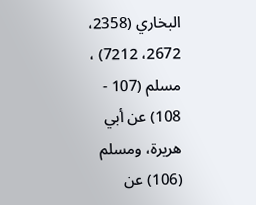البخاري (2358، 2672، 7212) ، مسلم (107 - 108) عن أبي هريرة، ومسلم (106) عن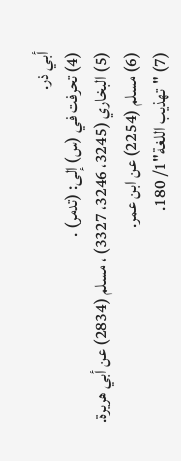أبي ذر.
(4) تحرفت في (س) إلى: (تدمر) .
(5) البخاري (3245، 3246، 3327) ، مسلم (2834) عن أبي هريرة.
(6) مسلم (2254) عن ابن عمر.
(7) "تهذيب اللغة"1/ 180.